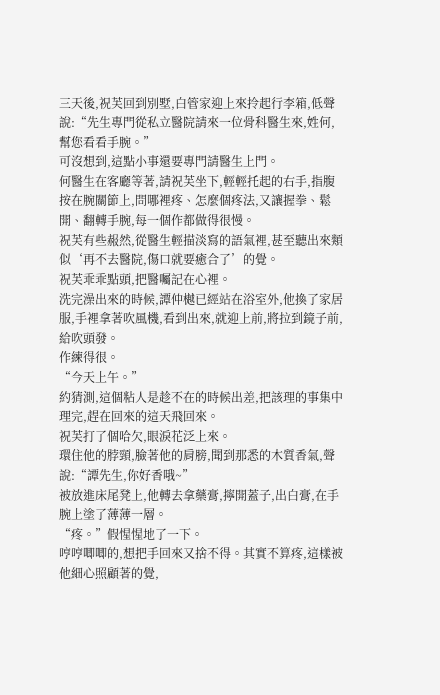三天後,祝芙回到別墅,白管家迎上來拎起行李箱,低聲說:“先生專門從私立醫院請來一位骨科醫生來,姓何,幫您看看手腕。”
可沒想到,這點小事還要專門請醫生上門。
何醫生在客廳等著,請祝芙坐下,輕輕托起的右手,指腹按在腕關節上,問哪裡疼、怎麼個疼法,又讓握拳、鬆開、翻轉手腕,每一個作都做得很慢。
祝芙有些赧然,從醫生輕描淡寫的語氣裡,甚至聽出來類似‘再不去醫院,傷口就要癒合了’的覺。
祝芙乖乖點頭,把醫囑記在心裡。
洗完澡出來的時候,譚仲樾已經站在浴室外,他換了家居服,手裡拿著吹風機,看到出來,就迎上前,將拉到鏡子前,給吹頭發。
作練得很。
“今天上午。”
約猜測,這個粘人是趁不在的時候出差,把該理的事集中理完,趕在回來的這天飛回來。
祝芙打了個哈欠,眼淚花泛上來。
環住他的脖頸,臉著他的肩膀,聞到那悉的木質香氣,聲說:“譚先生,你好香哦~”
被放進床尾凳上,他轉去拿藥膏,擰開蓋子,出白膏,在手腕上塗了薄薄一層。
“疼。”假惺惺地了一下。
哼哼唧唧的,想把手回來又捨不得。其實不算疼,這樣被他細心照顧著的覺,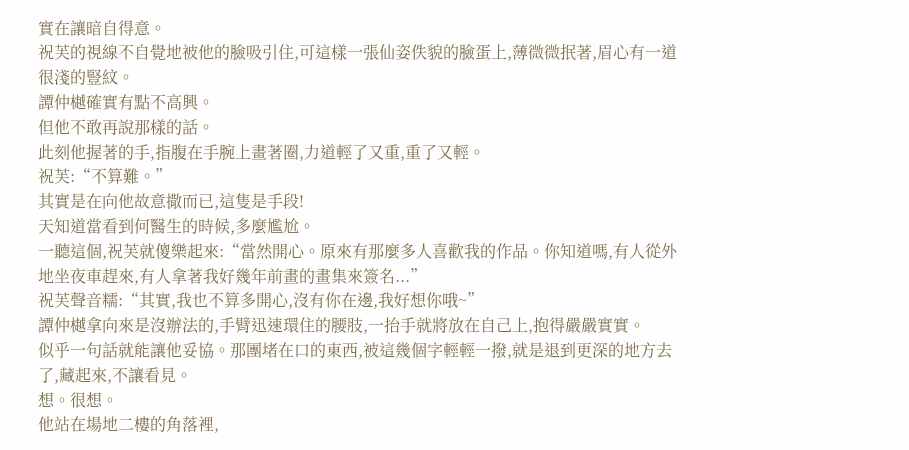實在讓暗自得意。
祝芙的視線不自覺地被他的臉吸引住,可這樣一張仙姿佚貌的臉蛋上,薄微微抿著,眉心有一道很淺的豎紋。
譚仲樾確實有點不高興。
但他不敢再說那樣的話。
此刻他握著的手,指腹在手腕上畫著圈,力道輕了又重,重了又輕。
祝芙:“不算難。”
其實是在向他故意撒而已,這隻是手段!
天知道當看到何醫生的時候,多麼尷尬。
一聽這個,祝芙就傻樂起來:“當然開心。原來有那麼多人喜歡我的作品。你知道嗎,有人從外地坐夜車趕來,有人拿著我好幾年前畫的畫集來簽名...”
祝芙聲音糯:“其實,我也不算多開心,沒有你在邊,我好想你哦~”
譚仲樾拿向來是沒辦法的,手臂迅速環住的腰肢,一抬手就將放在自己上,抱得嚴嚴實實。
似乎一句話就能讓他妥協。那團堵在口的東西,被這幾個字輕輕一撥,就是退到更深的地方去了,藏起來,不讓看見。
想。很想。
他站在場地二樓的角落裡,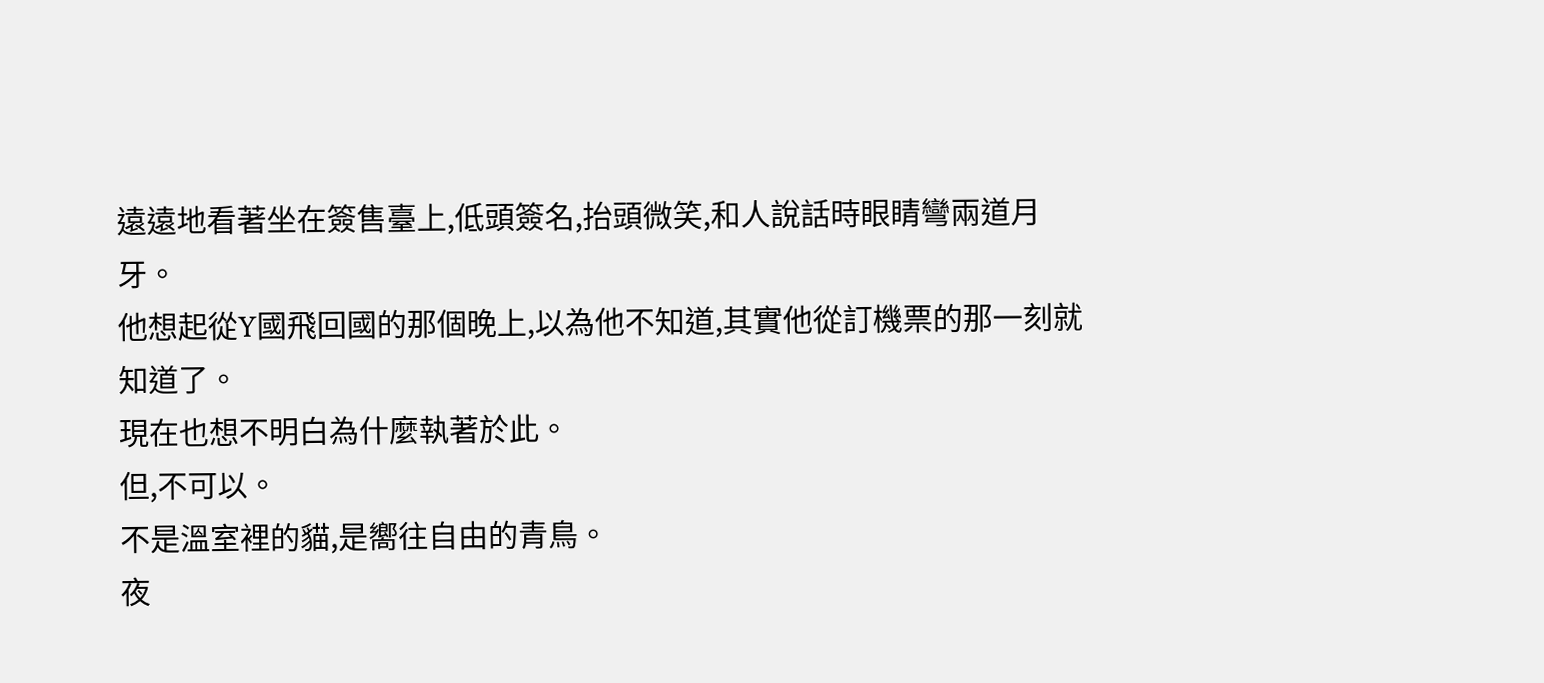遠遠地看著坐在簽售臺上,低頭簽名,抬頭微笑,和人說話時眼睛彎兩道月牙。
他想起從Y國飛回國的那個晚上,以為他不知道,其實他從訂機票的那一刻就知道了。
現在也想不明白為什麼執著於此。
但,不可以。
不是溫室裡的貓,是嚮往自由的青鳥。
夜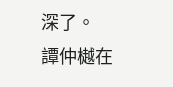深了。
譚仲樾在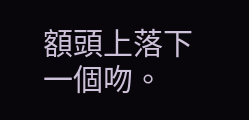額頭上落下一個吻。